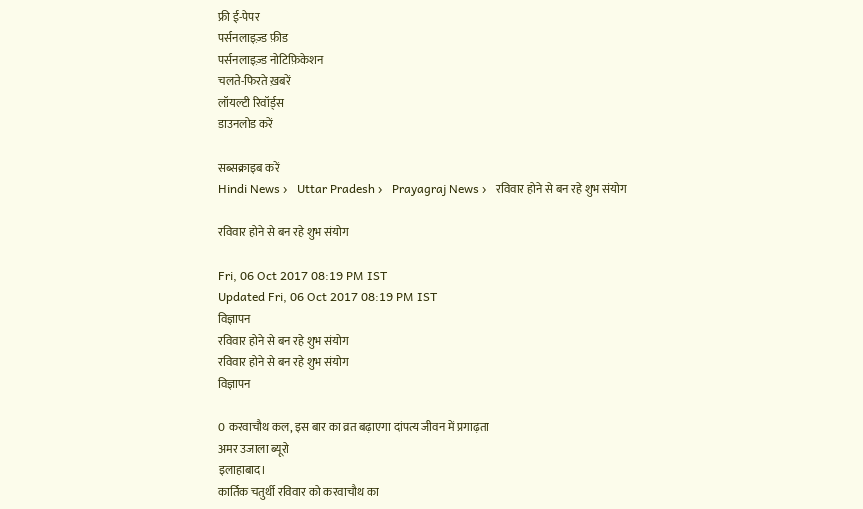फ्री ई-पेपर
पर्सनलाइज़्ड फ़ीड
पर्सनलाइज़्ड नोटिफ़िकेशन
चलते-फिरते ख़बरें
लॉयल्टी रिवॉर्ड्स
डाउनलोड करें

सब्सक्राइब करें
Hindi News ›   Uttar Pradesh ›   Prayagraj News ›   रविवार होने से बन रहे शुभ संयोग

रविवार होने से बन रहे शुभ संयोग

Fri, 06 Oct 2017 08:19 PM IST
Updated Fri, 06 Oct 2017 08:19 PM IST
विज्ञापन
रविवार होने से बन रहे शुभ संयोग
रविवार होने से बन रहे शुभ संयोग
विज्ञापन

0 करवाचौथ कल, इस बार का व्रत बढ़ाएगा दांपत्य जीवन में प्रगाढ़ता
अमर उजाला ब्यूरो
इलाहाबाद।
कार्तिक चतुर्थी रविवार को करवाचौथ का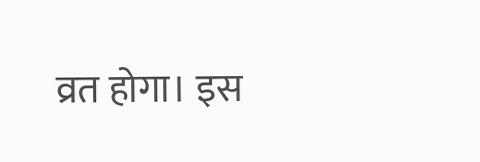व्रत होगा। इस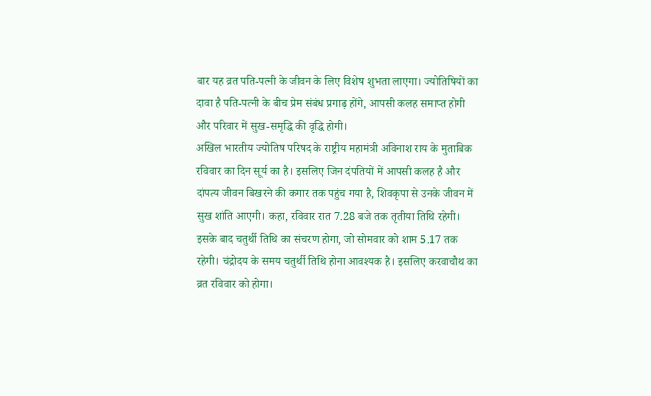बार यह व्रत पति-पत्नी के जीवन के लिए विशेष शुभता लाएगा। ज्योतिषियों का दावा है पति-पत्नी के बीच प्रेम संबंध प्रगाढ़ होंगे, आपसी कलह समाप्त होगी और परिवार में सुख-समृद्धि की वृद्धि होगी।
अखिल भारतीय ज्योतिष परिषद के राष्ट्रीय महामंत्री अविनाश राय के मुताबिक रविवार का दिन सूर्य का है। इसलिए जिन दंपतियों में आपसी कलह है और दांपत्य जीवन बिखरने की कगार तक पहुंच गया है, शिवकृपा से उनके जीवन में सुख शांति आएगी। कहा, रविवार रात 7.28 बजे तक तृतीया तिथि रहेगी। इसके बाद चतुर्थी तिथि का संचरण होगा, जो सोमवार को शाम 5.17 तक रहेगी। चंद्रोदय के समय चतुर्थी तिथि होना आवश्यक है। इसलिए करवाचौथ का व्रत रविवार को होगा।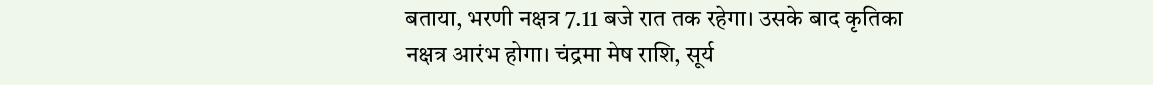बताया, भरणी नक्षत्र 7.11 बजे रात तक रहेगा। उसके बाद कृतिका नक्षत्र आरंभ होगा। चंद्रमा मेष राशि, सूर्य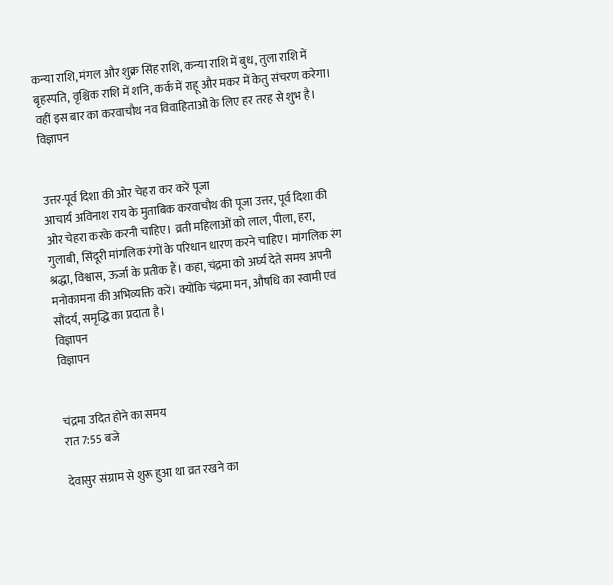कन्या राशि, मंगल और शुक्र सिंह राशि, कन्या राशि में बुध, तुला राशि में बृहस्पति, वृश्चिक राशि में शनि, कर्क में राहू और मकर में केतु संचरण करेगा। वहीं इस बार का करवाचौथ नव विवाहिताओं के लिए हर तरह से शुभ है।
विज्ञापन


उत्तर-पूर्व दिशा की ओर चेहरा कर करें पूजा
आचार्य अविनाश राय के मुताबिक करवाचौथ की पूजा उत्तर, पूर्व दिशा की ओर चेहरा करके करनी चाहिए। व्रती महिलाओं को लाल, पीला, हरा, गुलाबी, सिंदूरी मांगलिक रंगों के परिधान धारण करने चाहिए। मांगलिक रंग श्रद्धा, विश्वास, ऊर्जा के प्रतीक हैं। कहा, चंद्रमा को अर्घ्य देते समय अपनी मनोकामना की अभिव्यक्ति करें। क्योंकि चंद्रमा मन, औषधि का स्वामी एवं सौंदर्य, समृद्धि का प्रदाता है।
विज्ञापन
विज्ञापन


चंद्रमा उदित होने का समय
रात 7:55 बजे

देवासुर संग्राम से शुरू हुआ था व्रत रखने का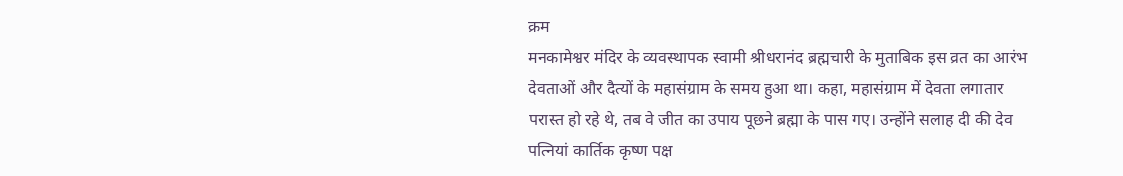क्रम
मनकामेश्वर मंदिर के व्यवस्थापक स्वामी श्रीधरानंद ब्रह्मचारी के मुताबिक इस व्रत का आरंभ देवताओं और दैत्यों के महासंग्राम के समय हुआ था। कहा, महासंग्राम में देवता लगातार परास्त हो रहे थे, तब वे जीत का उपाय पूछने ब्रह्मा के पास गए। उन्होंने सलाह दी की देव पत्नियां कार्तिक कृष्ण पक्ष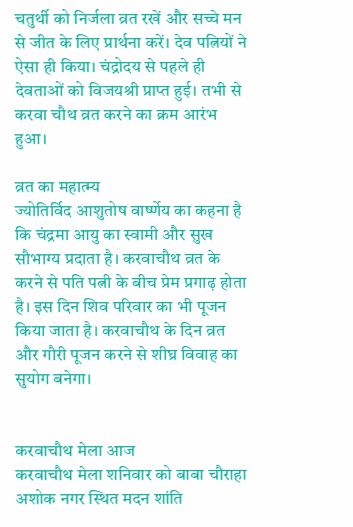चतुर्थी को निर्जला व्रत रखें और सच्चे मन से जीत के लिए प्रार्थना करें। देव पत्नियों ने ऐसा ही किया। चंद्रोदय से पहले ही देवताओं को विजयश्री प्राप्त हुई। तभी से करवा चौथ व्रत करने का क्रम आरंभ हुआ।

व्रत का महात्म्य
ज्योतिर्विद आशुतोष वार्ष्णेय का कहना है कि चंद्रमा आयु का स्वामी और सुख सौभाग्य प्रदाता है। करवाचौथ व्रत के करने से पति पत्नी के बीच प्रेम प्रगाढ़ होता है। इस दिन शिव परिवार का भी पूजन किया जाता है। करवाचौथ के दिन व्रत और गौरी पूजन करने से शीघ्र विवाह का सुयोग बनेगा।


करवाचौथ मेला आज
करवाचौथ मेला शनिवार को बाबा चौराहा अशोक नगर स्थित मदन शांति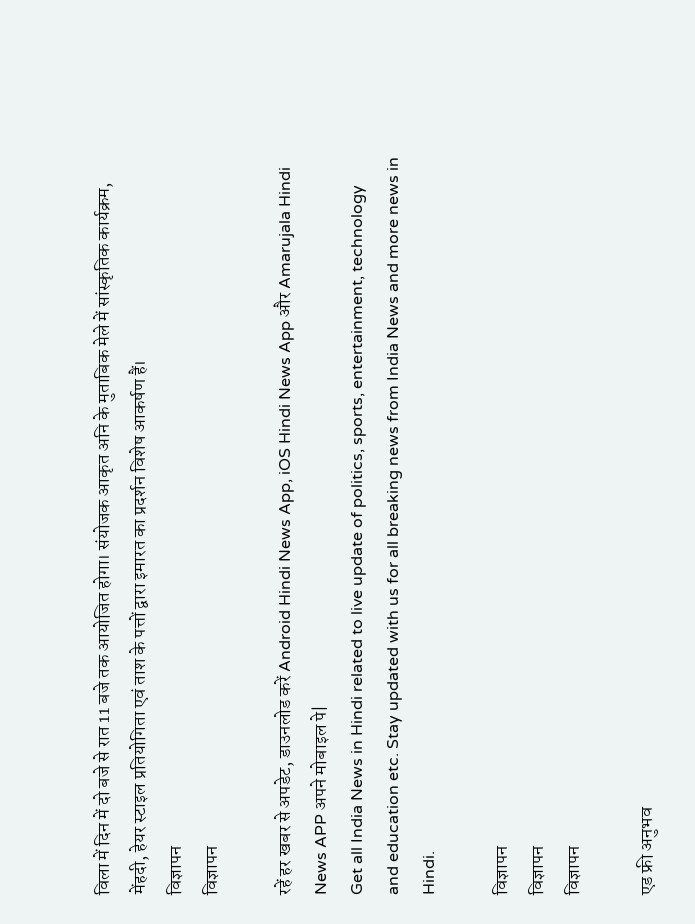विला में दिन में दो बजे से रात 11 बजे तक आयोजित होगा। संयोजक आकृत अनि के मुताबिक मेले में सांस्कृतिक कार्यक्रम, मेंहदी, हेयर स्टाइल प्रतियोगिता एवं ताश के पत्तों द्वारा इमारत का प्रदर्शन विशेष आकर्षण हैं।
विज्ञापन
विज्ञापन

रहें हर खबर से अपडेट, डाउनलोड करें Android Hindi News App, iOS Hindi News App और Amarujala Hindi News APP अपने मोबाइल पे|
Get all India News in Hindi related to live update of politics, sports, entertainment, technology and education etc. Stay updated with us for all breaking news from India News and more news in Hindi.

विज्ञापन
विज्ञापन
विज्ञापन

एड फ्री अनुभव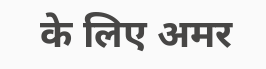के लिए अमर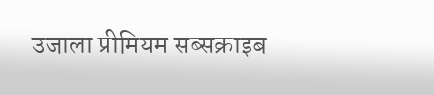उजाला प्रीमियम सब्सक्राइब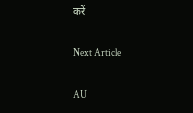करें

Next Article

AU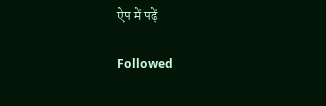ऐप में पढ़ें

Followed